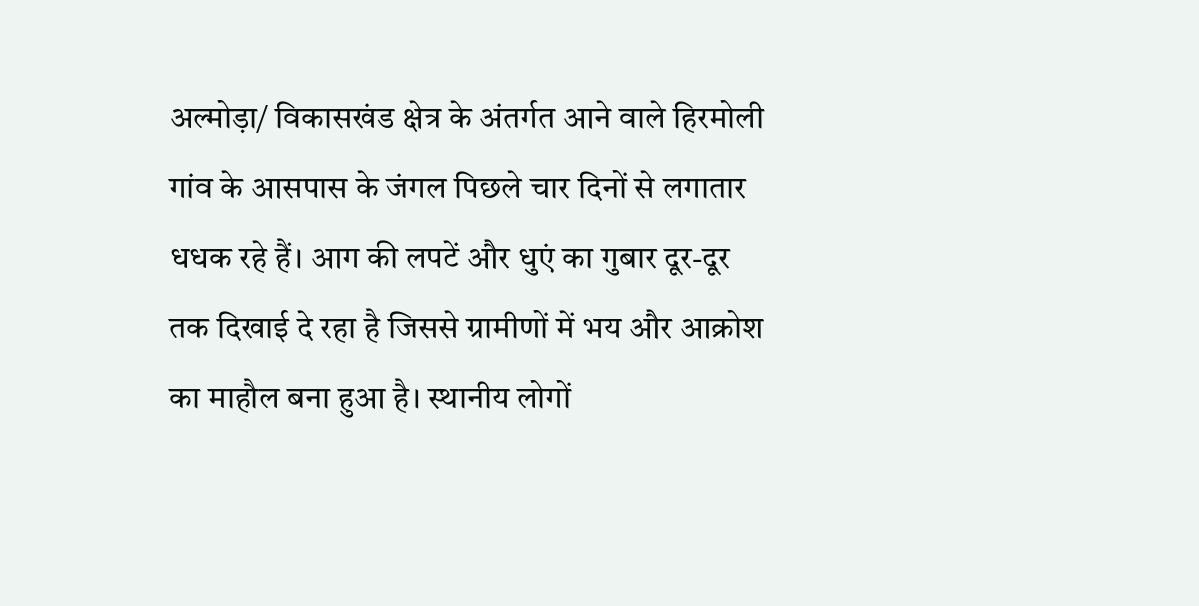अल्मोड़ा/ विकासखंड क्षेत्र के अंतर्गत आने वाले हिरमोली गांव के आसपास के जंगल पिछले चार दिनों से लगातार धधक रहे हैं। आग की लपटें और धुएं का गुबार दूर-दूर तक दिखाई दे रहा है जिससे ग्रामीणों में भय और आक्रोश का माहौल बना हुआ है। स्थानीय लोगों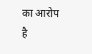का आरोप है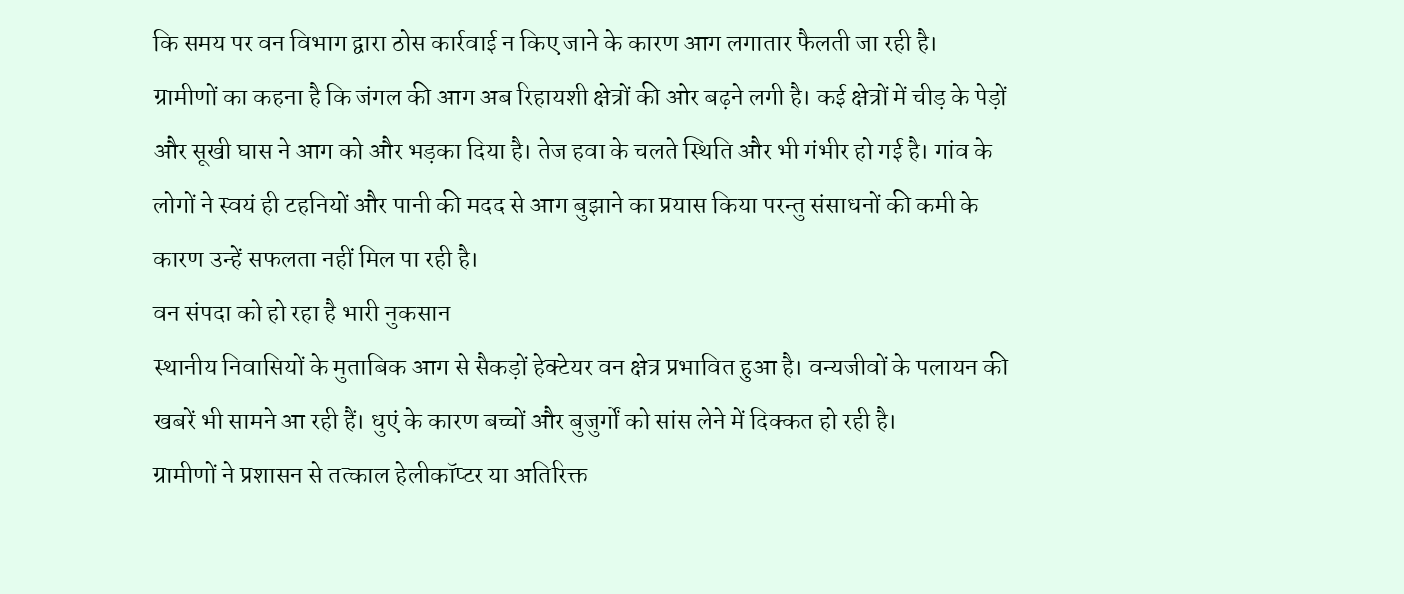कि समय पर वन विभाग द्वारा ठोस कार्रवाई न किए जाने के कारण आग लगातार फैलती जा रही है।
ग्रामीणों का कहना है कि जंगल की आग अब रिहायशी क्षेत्रों की ओर बढ़ने लगी है। कई क्षेत्रों में चीड़ के पेड़ों और सूखी घास ने आग को और भड़का दिया है। तेज हवा के चलते स्थिति और भी गंभीर हो गई है। गांव के लोगों ने स्वयं ही टहनियों और पानी की मदद से आग बुझाने का प्रयास किया परन्तु संसाधनों की कमी के कारण उन्हें सफलता नहीं मिल पा रही है।
वन संपदा को हो रहा है भारी नुकसान
स्थानीय निवासियों के मुताबिक आग से सैकड़ों हेक्टेयर वन क्षेत्र प्रभावित हुआ है। वन्यजीवों के पलायन की खबरें भी सामने आ रही हैं। धुएं के कारण बच्चों और बुजुर्गों को सांस लेने में दिक्कत हो रही है।
ग्रामीणों ने प्रशासन से तत्काल हेलीकॉप्टर या अतिरिक्त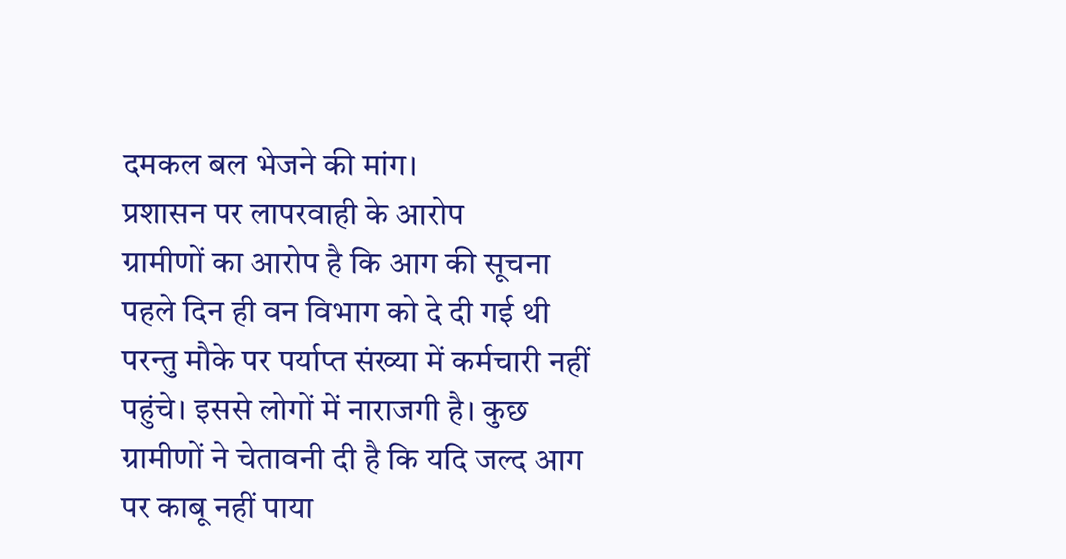दमकल बल भेजने की मांग।
प्रशासन पर लापरवाही के आरोप
ग्रामीणों का आरोप है कि आग की सूचना पहले दिन ही वन विभाग को दे दी गई थी परन्तु मौके पर पर्याप्त संख्या में कर्मचारी नहीं पहुंचे। इससे लोगों में नाराजगी है। कुछ ग्रामीणों ने चेतावनी दी है कि यदि जल्द आग पर काबू नहीं पाया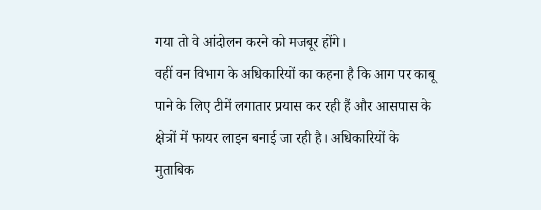गया तो वे आंदोलन करने को मजबूर होंगे।
वहीं वन विभाग के अधिकारियों का कहना है कि आग पर काबू पाने के लिए टीमें लगातार प्रयास कर रही हैं और आसपास के क्षेत्रों में फायर लाइन बनाई जा रही है। अधिकारियों के मुताबिक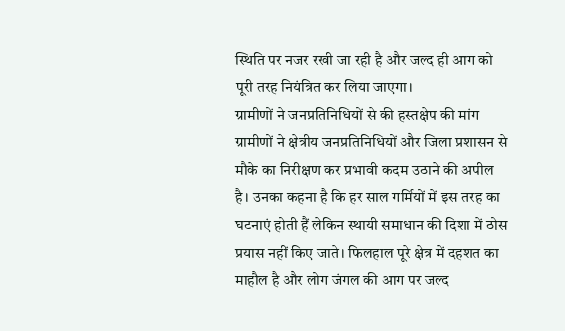स्थिति पर नजर रखी जा रही है और जल्द ही आग को पूरी तरह नियंत्रित कर लिया जाएगा।
ग्रामीणों ने जनप्रतिनिधियों से की हस्तक्षेप की मांग
ग्रामीणों ने क्षेत्रीय जनप्रतिनिधियों और जिला प्रशासन से मौके का निरीक्षण कर प्रभावी कदम उठाने की अपील है। उनका कहना है कि हर साल गर्मियों में इस तरह का घटनाएं होती हैं लेकिन स्थायी समाधान की दिशा में ठोस प्रयास नहीं किए जाते। फिलहाल पूरे क्षेत्र में दहशत का माहौल है और लोग जंगल की आग पर जल्द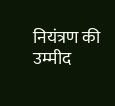नियंत्रण की उम्मीद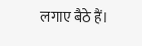लगाए बैठे हैं।